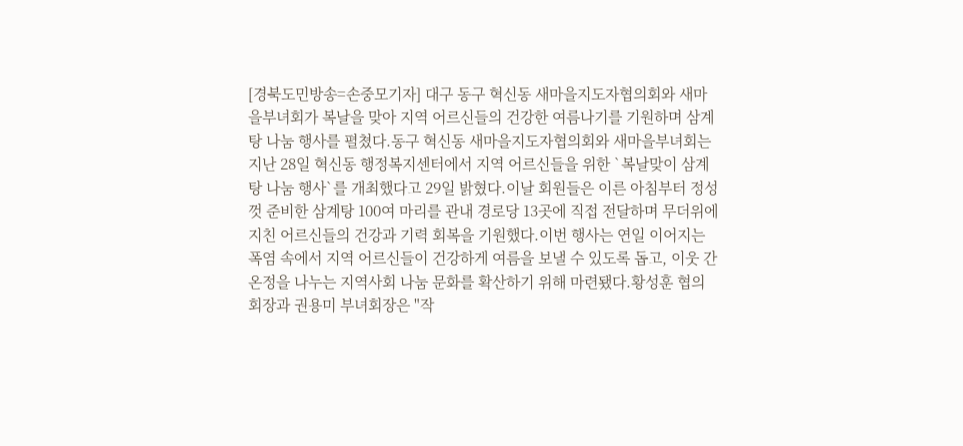[경북도민방송=손중모기자] 대구 동구 혁신동 새마을지도자협의회와 새마을부녀회가 복날을 맞아 지역 어르신들의 건강한 여름나기를 기원하며 삼계탕 나눔 행사를 펼쳤다.동구 혁신동 새마을지도자협의회와 새마을부녀회는 지난 28일 혁신동 행정복지센터에서 지역 어르신들을 위한 `복날맞이 삼계탕 나눔 행사`를 개최했다고 29일 밝혔다.이날 회원들은 이른 아침부터 정성껏 준비한 삼계탕 100여 마리를 관내 경로당 13곳에 직접 전달하며 무더위에 지친 어르신들의 건강과 기력 회복을 기원했다.이번 행사는 연일 이어지는 폭염 속에서 지역 어르신들이 건강하게 여름을 보낼 수 있도록 돕고, 이웃 간 온정을 나누는 지역사회 나눔 문화를 확산하기 위해 마련됐다.황성훈 협의회장과 권용미 부녀회장은 "작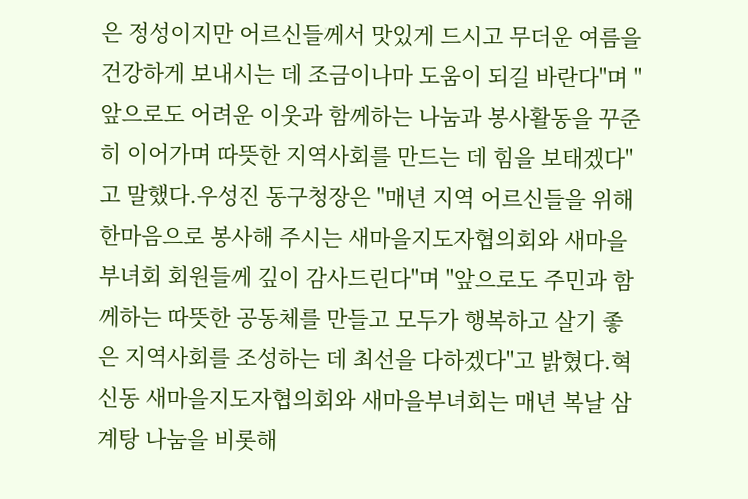은 정성이지만 어르신들께서 맛있게 드시고 무더운 여름을 건강하게 보내시는 데 조금이나마 도움이 되길 바란다"며 "앞으로도 어려운 이웃과 함께하는 나눔과 봉사활동을 꾸준히 이어가며 따뜻한 지역사회를 만드는 데 힘을 보태겠다"고 말했다.우성진 동구청장은 "매년 지역 어르신들을 위해 한마음으로 봉사해 주시는 새마을지도자협의회와 새마을부녀회 회원들께 깊이 감사드린다"며 "앞으로도 주민과 함께하는 따뜻한 공동체를 만들고 모두가 행복하고 살기 좋은 지역사회를 조성하는 데 최선을 다하겠다"고 밝혔다.혁신동 새마을지도자협의회와 새마을부녀회는 매년 복날 삼계탕 나눔을 비롯해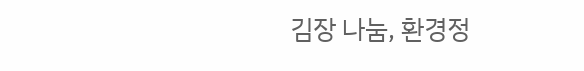김장 나눔, 환경정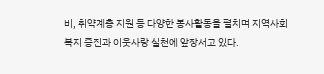비, 취약계층 지원 등 다양한 봉사활동을 펼치며 지역사회 복지 증진과 이웃사랑 실천에 앞장서고 있다.